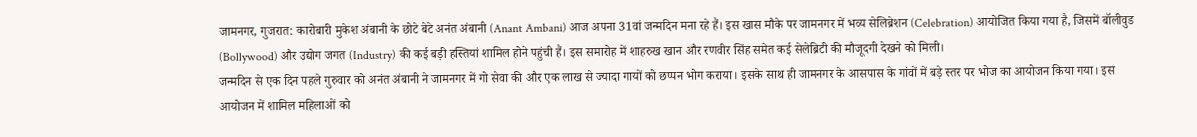जामनगर, गुजरात: कारोबारी मुकेश अंबानी के छोटे बेटे अनंत अंबानी (Anant Ambani) आज अपना 31वां जन्मदिन मना रहे हैं। इस खास मौके पर जामनगर में भव्य सेलिब्रेशन (Celebration) आयोजित किया गया है, जिसमें बॉलीवुड (Bollywood) और उद्योग जगत (Industry) की कई बड़ी हस्तियां शामिल होने पहुंची हैं। इस समारोह में शाहरुख खान और रणवीर सिंह समेत कई सेलेब्रिटी की मौजूदगी देखने को मिली।
जन्मदिन से एक दिन पहले गुरुवार को अनंत अंबानी ने जामनगर में गो सेवा की और एक लाख से ज्यादा गायों को छप्पन भोग कराया। इसके साथ ही जामनगर के आसपास के गांवों में बड़े स्तर पर भोज का आयोजन किया गया। इस आयोजन में शामिल महिलाओं को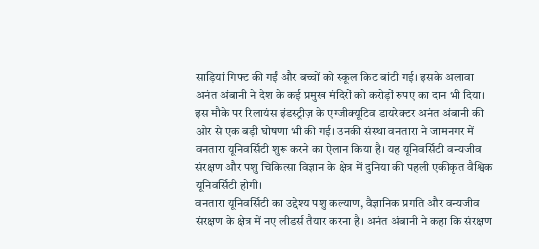साड़ियां गिफ्ट की गईं और बच्चों को स्कूल किट बांटी गई। इसके अलावा अनंत अंबानी ने देश के कई प्रमुख मंदिरों को करोड़ों रुपए का दान भी दिया।
इस मौके पर रिलायंस इंडस्ट्रीज़ के एग्जीक्यूटिव डायरेक्टर अनंत अंबानी की ओर से एक बड़ी घोषणा भी की गई। उनकी संस्था वनतारा ने जामनगर में वनतारा यूनिवर्सिटी शुरू करने का ऐलान किया है। यह यूनिवर्सिटी वन्यजीव संरक्षण और पशु चिकित्सा विज्ञान के क्षेत्र में दुनिया की पहली एकीकृत वैश्विक यूनिवर्सिटी होगी।
वनतारा यूनिवर्सिटी का उद्देश्य पशु कल्याण, वैज्ञानिक प्रगति और वन्यजीव संरक्षण के क्षेत्र में नए लीडर्स तैयार करना है। अनंत अंबानी ने कहा कि संरक्षण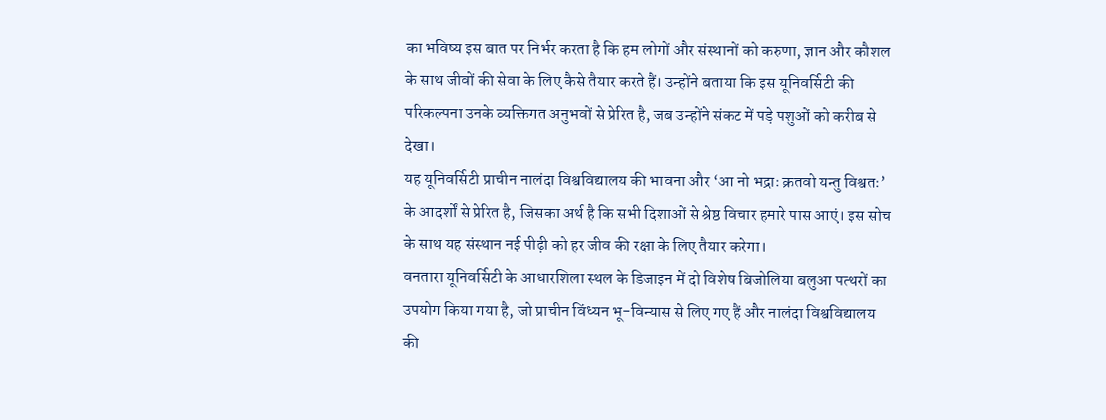का भविष्य इस बात पर निर्भर करता है कि हम लोगों और संस्थानों को करुणा, ज्ञान और कौशल के साथ जीवों की सेवा के लिए कैसे तैयार करते हैं। उन्होंने बताया कि इस यूनिवर्सिटी की परिकल्पना उनके व्यक्तिगत अनुभवों से प्रेरित है, जब उन्होंने संकट में पड़े पशुओं को करीब से देखा।
यह यूनिवर्सिटी प्राचीन नालंदा विश्वविद्यालय की भावना और ‘आ नो भद्राः क्रतवो यन्तु विश्वतः’ के आदर्शों से प्रेरित है, जिसका अर्थ है कि सभी दिशाओं से श्रेष्ठ विचार हमारे पास आएं। इस सोच के साथ यह संस्थान नई पीढ़ी को हर जीव की रक्षा के लिए तैयार करेगा।
वनतारा यूनिवर्सिटी के आधारशिला स्थल के डिजाइन में दो विशेष बिजोलिया बलुआ पत्थरों का उपयोग किया गया है, जो प्राचीन विंध्यन भू-विन्यास से लिए गए हैं और नालंदा विश्वविद्यालय की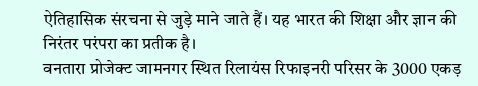ऐतिहासिक संरचना से जुड़े माने जाते हैं। यह भारत की शिक्षा और ज्ञान की निरंतर परंपरा का प्रतीक है।
वनतारा प्रोजेक्ट जामनगर स्थित रिलायंस रिफाइनरी परिसर के 3000 एकड़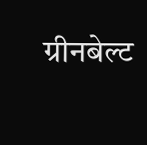ग्रीनबेल्ट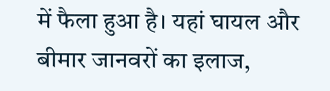में फैला हुआ है। यहां घायल और बीमार जानवरों का इलाज,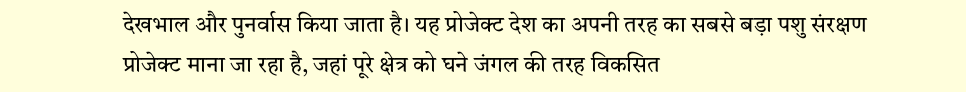देखभाल और पुनर्वास किया जाता है। यह प्रोजेक्ट देश का अपनी तरह का सबसे बड़ा पशु संरक्षण प्रोजेक्ट माना जा रहा है, जहां पूरे क्षेत्र को घने जंगल की तरह विकसित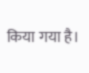किया गया है।